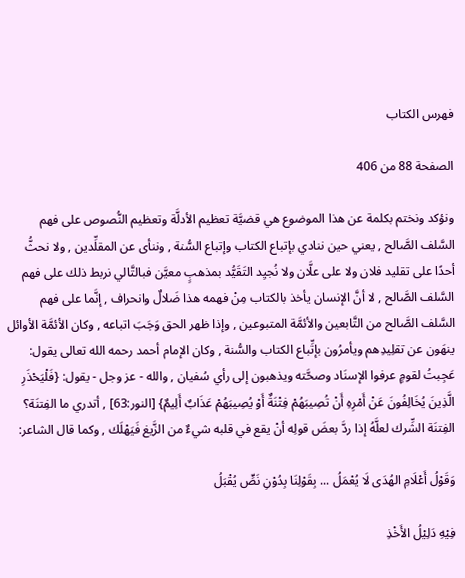فهرس الكتاب

الصفحة 88 من 406

ونؤكد ونختم بكلمة عن هذا الموضوع هي قضيَّة تعظيم الأدلَّة وتعظيم النُّصوص على فهم السَّلف الصَّالح , يعني حين ننادي بإتباع الكتاب وإتباع السُّنة , وننأى عن المقلِّدين , ولا نحثُّ أحدًا على تقليد فلان ولا على علَّان ولا نُجيِد التَقَيُّد بمذهبٍ معيَّن فبالتَّالي نربط ذلك على فهم السَّلف الصَّالح , لا أنَّ الإنسان يأخذ بالكتاب مِنْ فهمه هذا ضَلالٌ وانحراف , إنَّما على فهم السَّلف الصَّالح من التَّابعين والأئمَّة المتبوعين , وإذا ظهر الحق وَجَبَ اتباعه , وكان الأئمَّة الأوائل ينهَون عن تقلِيدِهم ويأمرُون بإتِّباع الكتاب والسُّنة , وكان الإمام أحمد رحمه الله تعالى يقول: عَجِبتُ لقومٍ عرفوا الإسنَاد وصحَّته ويذهبون إلى رأي سُفيان , والله - عز وجل - يقول: {فَلْيَحْذَرِ الَّذِينَ يُخَالِفُونَ عَنْ أَمْرِهِ أَنْ تُصِيبَهُمْ فِتْنَةٌ أَوْ يُصِيبَهُمْ عَذَابٌ أَلِيمٌ} [النور:63] , أتدري ما الفِتنَة؟ الفِتنَة الشِّرك لعلَّهُ إذا ردَّ بعضَ قولِه أنْ يقع في قلبه شيءٌ من الزَّيغ فَيَهْلَك , وكما قال الشاعر:

وَقَوْلُ أَعْلَامِ الهُدَى لَا يُعْمَلُ ... بِقَوْلِنَا بِدُوْنِ نَصٍّ يُقْبَلُ

فِيْهِ دَلِيْلُ الأَخْذِ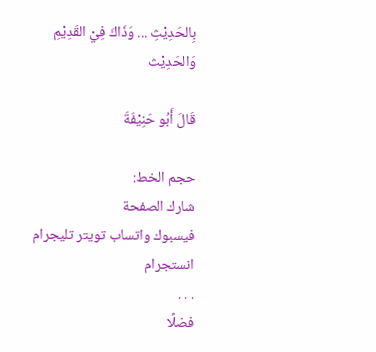بِالحَدِيْثِ ... وَذَاكَ فِيْ القَدِيْمِ وَالحَدِيْث

قَالَ أَبُو حَنِيْفَةَ

حجم الخط:
شارك الصفحة
فيسبوك واتساب تويتر تليجرام انستجرام
. . .
فضلًا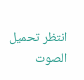انتظر تحميل الصوت